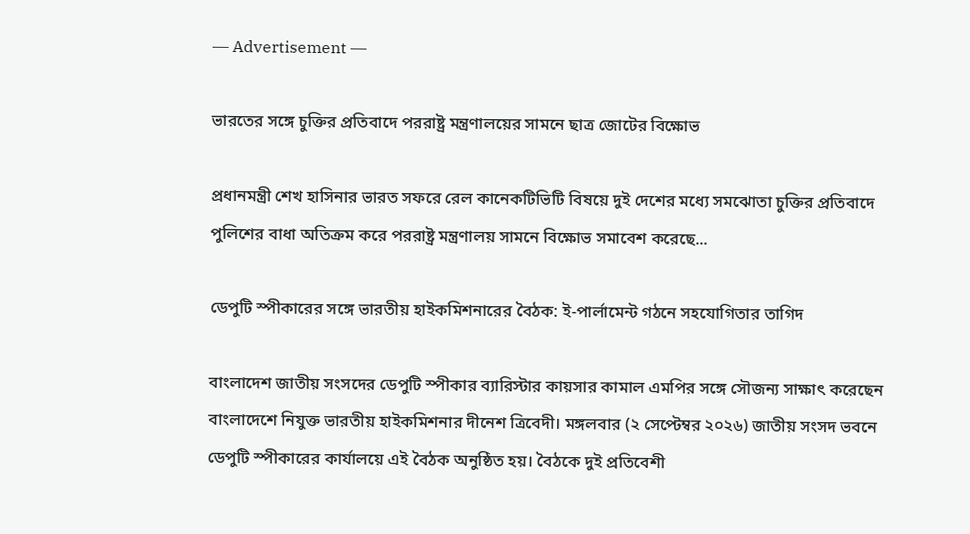― Advertisement ―

ভারতের সঙ্গে চুক্তির প্রতিবাদে পররাষ্ট্র মন্ত্রণালয়ের সামনে ছাত্র জোটের বিক্ষোভ

প্রধানমন্ত্রী শেখ হাসিনার ভারত সফরে রেল কানেকটিভিটি বিষয়ে দুই দেশের মধ্যে সমঝোতা চুক্তির প্রতিবাদে পুলিশের বাধা অতিক্রম করে পররাষ্ট্র মন্ত্রণালয় সামনে বিক্ষোভ সমাবেশ করেছে...

ডেপুটি স্পীকারের সঙ্গে ভারতীয় হাইকমিশনারের বৈঠক: ই-পার্লামেন্ট গঠনে সহযোগিতার তাগিদ

বাংলাদেশ জাতীয় সংসদের ডেপুটি স্পীকার ব্যারিস্টার কায়সার কামাল এমপির সঙ্গে সৌজন্য সাক্ষাৎ করেছেন বাংলাদেশে নিযুক্ত ভারতীয় হাইকমিশনার দীনেশ ত্রিবেদী। মঙ্গলবার (২ সেপ্টেম্বর ২০২৬) জাতীয় সংসদ ভবনে ডেপুটি স্পীকারের কার্যালয়ে এই বৈঠক অনুষ্ঠিত হয়। বৈঠকে দুই প্রতিবেশী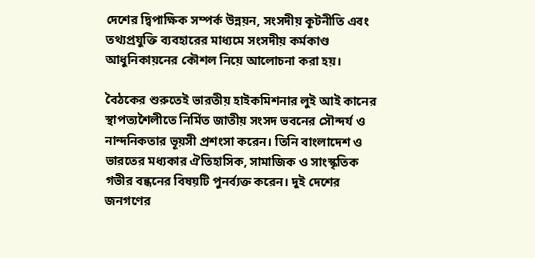দেশের দ্বিপাক্ষিক সম্পর্ক উন্নয়ন, সংসদীয় কূটনীতি এবং তথ্যপ্রযুক্তি ব্যবহারের মাধ্যমে সংসদীয় কর্মকাণ্ড আধুনিকায়নের কৌশল নিয়ে আলোচনা করা হয়।

বৈঠকের শুরুতেই ভারতীয় হাইকমিশনার লুই আই কানের স্থাপত্যশৈলীতে নির্মিত জাতীয় সংসদ ভবনের সৌন্দর্য ও নান্দনিকতার ভূয়সী প্রশংসা করেন। তিনি বাংলাদেশ ও ভারতের মধ্যকার ঐতিহাসিক, সামাজিক ও সাংস্কৃতিক গভীর বন্ধনের বিষয়টি পুনর্ব্যক্ত করেন। দুই দেশের জনগণের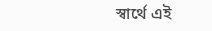স্বার্থে এই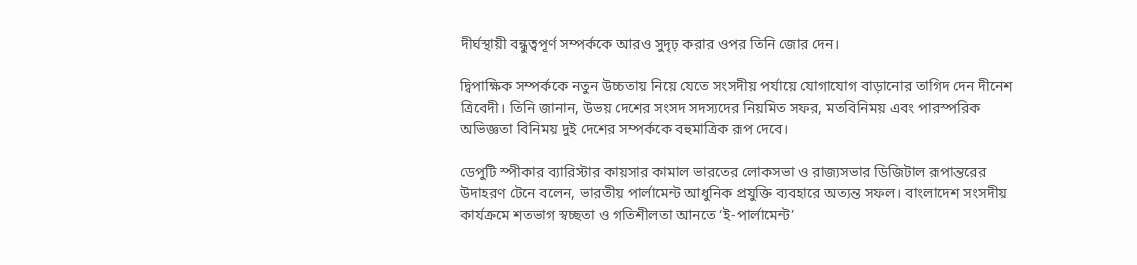দীর্ঘস্থায়ী বন্ধুত্বপূর্ণ সম্পর্ককে আরও সুদৃঢ় করার ওপর তিনি জোর দেন।

দ্বিপাক্ষিক সম্পর্ককে নতুন উচ্চতায় নিয়ে যেতে সংসদীয় পর্যায়ে যোগাযোগ বাড়ানোর তাগিদ দেন দীনেশ ত্রিবেদী। তিনি জানান, উভয় দেশের সংসদ সদস্যদের নিয়মিত সফর, মতবিনিময় এবং পারস্পরিক অভিজ্ঞতা বিনিময় দুই দেশের সম্পর্ককে বহুমাত্রিক রূপ দেবে।

ডেপুটি স্পীকার ব্যারিস্টার কায়সার কামাল ভারতের লোকসভা ও রাজ্যসভার ডিজিটাল রূপান্তরের উদাহরণ টেনে বলেন, ভারতীয় পার্লামেন্ট আধুনিক প্রযুক্তি ব্যবহারে অত্যন্ত সফল। বাংলাদেশ সংসদীয় কার্যক্রমে শতভাগ স্বচ্ছতা ও গতিশীলতা আনতে ‘ই-পার্লামেন্ট’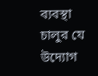ব্যবস্থা চালুর যে উদ্যোগ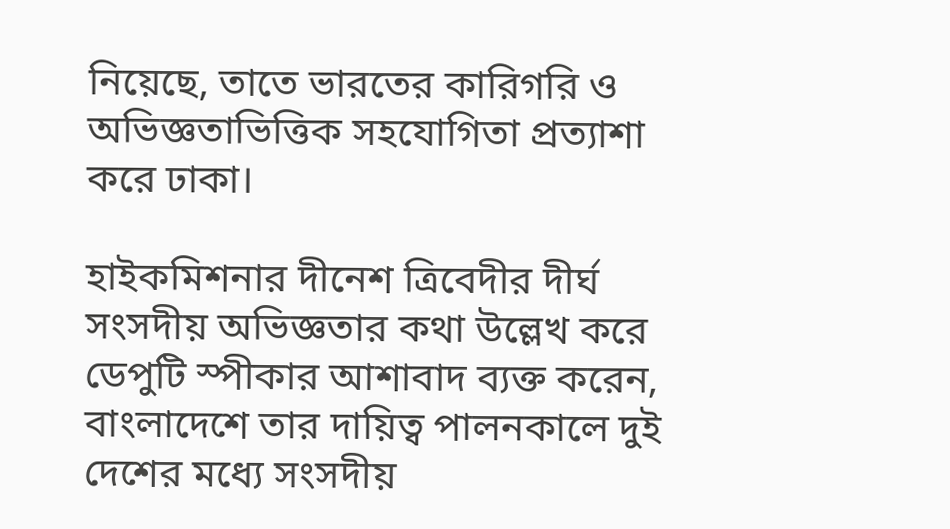নিয়েছে, তাতে ভারতের কারিগরি ও অভিজ্ঞতাভিত্তিক সহযোগিতা প্রত্যাশা করে ঢাকা।

হাইকমিশনার দীনেশ ত্রিবেদীর দীর্ঘ সংসদীয় অভিজ্ঞতার কথা উল্লেখ করে ডেপুটি স্পীকার আশাবাদ ব্যক্ত করেন, বাংলাদেশে তার দায়িত্ব পালনকালে দুই দেশের মধ্যে সংসদীয়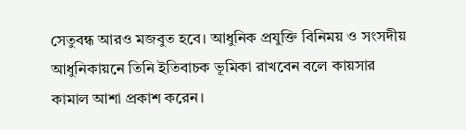সেতুবন্ধ আরও মজবুত হবে। আধুনিক প্রযুক্তি বিনিময় ও সংসদীয় আধুনিকায়নে তিনি ইতিবাচক ভূমিকা রাখবেন বলে কায়সার কামাল আশা প্রকাশ করেন।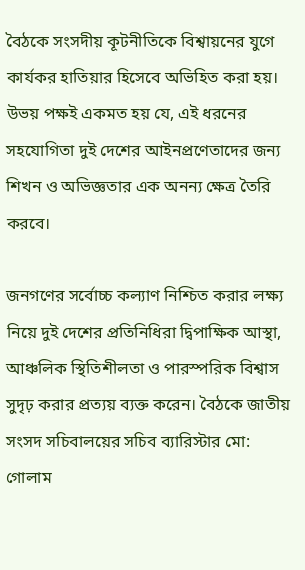বৈঠকে সংসদীয় কূটনীতিকে বিশ্বায়নের যুগে কার্যকর হাতিয়ার হিসেবে অভিহিত করা হয়। উভয় পক্ষই একমত হয় যে, এই ধরনের সহযোগিতা দুই দেশের আইনপ্রণেতাদের জন্য শিখন ও অভিজ্ঞতার এক অনন্য ক্ষেত্র তৈরি করবে।

জনগণের সর্বোচ্চ কল্যাণ নিশ্চিত করার লক্ষ্য নিয়ে দুই দেশের প্রতিনিধিরা দ্বিপাক্ষিক আস্থা, আঞ্চলিক স্থিতিশীলতা ও পারস্পরিক বিশ্বাস সুদৃঢ় করার প্রত্যয় ব্যক্ত করেন। বৈঠকে জাতীয় সংসদ সচিবালয়ের সচিব ব্যারিস্টার মো: গোলাম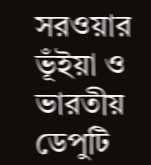সরওয়ার ভূঁইয়া ও ভারতীয় ডেপুটি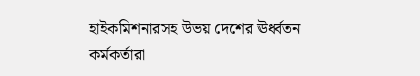হাইকমিশনারসহ উভয় দেশের ঊর্ধ্বতন কর্মকর্তারা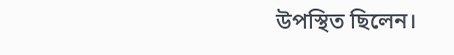উপস্থিত ছিলেন।